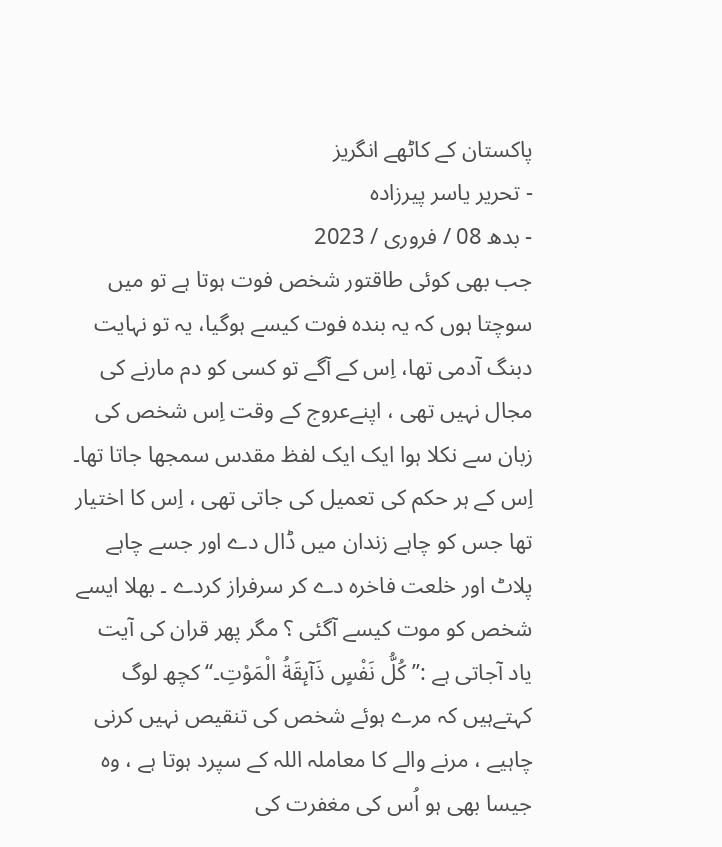پاکستان کے کاٹھے انگریز
- تحریر یاسر پیرزادہ
- بدھ 08 / فروری / 2023
جب بھی کوئی طاقتور شخص فوت ہوتا ہے تو میں سوچتا ہوں کہ یہ بندہ فوت کیسے ہوگیا، یہ تو نہایت دبنگ آدمی تھا، اِس کے آگے تو کسی کو دم مارنے کی مجال نہیں تھی ، اپنےعروج کے وقت اِس شخص کی زبان سے نکلا ہوا ایک ایک لفظ مقدس سمجھا جاتا تھا۔
اِس کے ہر حکم کی تعمیل کی جاتی تھی ، اِس کا اختیار تھا جس کو چاہے زندان میں ڈال دے اور جسے چاہے پلاٹ اور خلعت فاخرہ دے کر سرفراز کردے ۔ بھلا ایسے شخص کو موت کیسے آگئی ؟ مگر پھر قران کی آیت یاد آجاتی ہے :’’كُلُّ نَفْسٍ ذَآىٕقَةُ الْمَوْتِ۔‘‘ کچھ لوگ کہتےہیں کہ مرے ہوئے شخص کی تنقیص نہیں کرنی چاہیے ، مرنے والے کا معاملہ اللہ کے سپرد ہوتا ہے ، وہ جیسا بھی ہو اُس کی مغفرت کی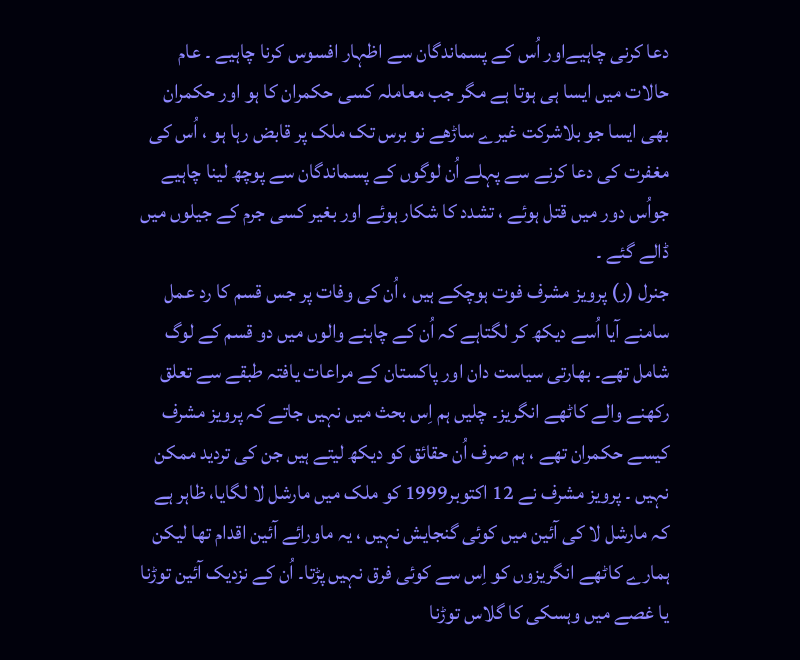دعا کرنی چاہیےاور اُس کے پسماندگان سے اظہار افسوس کرنا چاہیے ۔ عام حالات میں ایسا ہی ہوتا ہے مگر جب معاملہ کسی حکمران کا ہو اور حکمران بھی ایسا جو بلاشرکت غیرے ساڑھے نو برس تک ملک پر قابض رہا ہو ، اُس کی مغفرت کی دعا کرنے سے پہلے اُن لوگوں کے پسماندگان سے پوچھ لینا چاہیے جواُس دور میں قتل ہوئے ، تشدد کا شکار ہوئے اور بغیر کسی جرم کے جیلوں میں ڈالے گئے ۔
جنرل (ر) پرویز مشرف فوت ہوچکے ہیں ، اُن کی وفات پر جس قسم کا رد عمل سامنے آیا اُسے دیکھ کر لگتاہے کہ اُن کے چاہنے والوں میں دو قسم کے لوگ شامل تھے۔ بھارتی سیاست دان اور پاکستان کے مراعات یافتہ طبقے سے تعلق رکھنے والے کاٹھے انگریز۔ چلیں ہم اِس بحث میں نہیں جاتے کہ پرویز مشرف کیسے حکمران تھے ، ہم صرف اُن حقائق کو دیکھ لیتے ہیں جن کی تردید ممکن نہیں ۔ پرویز مشرف نے 12 اکتوبر1999 کو ملک میں مارشل لا لگایا، ظاہر ہے کہ مارشل لا کی آئین میں کوئی گنجایش نہیں ، یہ ماورائے آئین اقدام تھا لیکن ہمارے کاٹھے انگریزوں کو اِس سے کوئی فرق نہیں پڑتا۔ اُن کے نزدیک آئین توڑنا یا غصے میں وہسکی کا گلاس توڑنا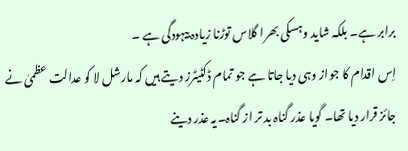برابر ہے۔ بلکہ شاید وہسکی بھرا گلاس توڑنا زیادہ بیہودگی ہے ۔
اِس اقدام کا جواز وہی دیا جاتا ہے جو تمام ڈکٹیٹرز دیتے ہیں کہ مارشل لا کو عدالت عظمیٰ نے جائز قرار دیا تھا۔ گویا عذر گناہ بد تر از گناہ۔یہ عذر دینے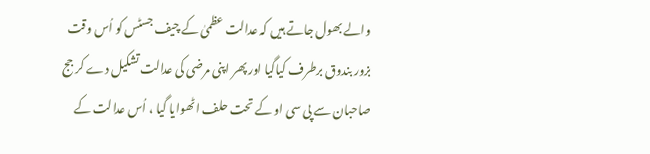والے بھول جاتے ہیں کہ عدالت عظمیٰ کے چیف جسٹس کو اُس وقت بزور بندوق برطرف کیاگیا اور پھر اپنی مرضی کی عدالت تشکیل دے کر جج صاحبان سے پی سی او کے تحت حلف اٹھوایا گیا ، اُس عدالت کے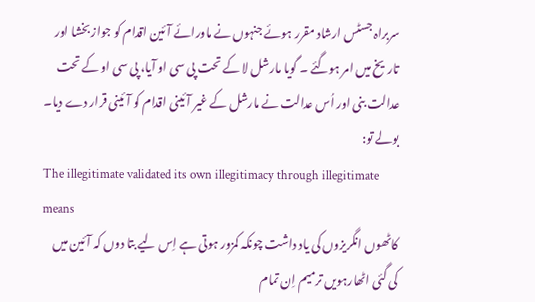سربراہ جسٹس ارشاد مقرر ہوئے جنہوں نے ماورائے آئین اقدام کو جواز بخشا اور تاریخ میں امر ہوگئے ۔ گویا مارشل لا کے تحت پی سی او آیا، پی سی او کے تحت عدالت بنی اور اُس عدالت نے مارشل کے غیر آئینی اقدام کو آئینی قرار دے دیا۔ بولے تو:
The illegitimate validated its own illegitimacy through illegitimate means
کاٹھوں انگریزوں کی یاد داشت چونکہ کمزور ہوتی ہے اِس لیے بتا دوں کہ آئین میں کی گئی اٹھارہویں ترمیم اِن تمام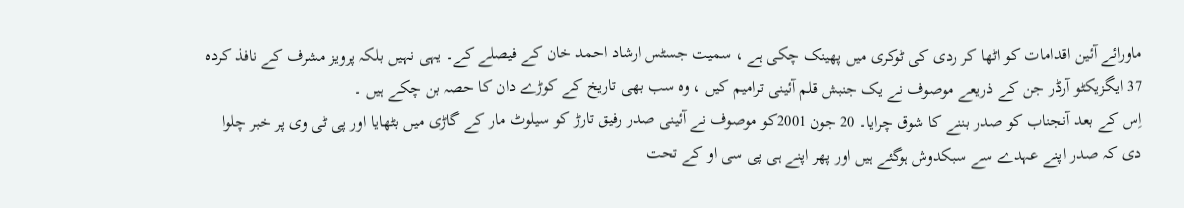ماورائے آئین اقدامات کو اٹھا کر ردی کی ٹوکری میں پھینک چکی ہے ، سمیت جسٹس ارشاد احمد خان کے فیصلے کے۔ یہی نہیں بلکہ پرویز مشرف کے نافذ کردہ 37 ایگزیکٹو آرڈر جن کے ذریعے موصوف نے یک جنبش قلم آئینی ترامیم کیں ، وہ سب بھی تاریخ کے کوڑے دان کا حصہ بن چکے ہیں ۔
اِس کے بعد آنجناب کو صدر بننے کا شوق چرایا۔ 20 جون 2001کو موصوف نے آئینی صدر رفیق تارڑ کو سیلوٹ مار کے گاڑی میں بٹھایا اور پی ٹی وی پر خبر چلوا دی کہ صدر اپنے عہدے سے سبکدوش ہوگئے ہیں اور پھر اپنے ہی پی سی او کے تحت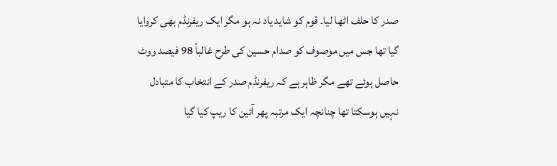صدر کا حلف اٹھا لیا۔ قوم کو شاید یاد نہ ہو مگر ایک ریفرنڈم بھی کروایا گیا تھا جس میں موصوف کو صدام حسین کی طرح غالباً 98 فیصد ووٹ حاصل ہوئے تھے مگر ظاہر ہے کہ ریفرنڈم صدر کے انتخاب کا متبادل نہیں ہوسکتا تھا چنانچہ ایک مرتبہ پھر آئین کا ریپ کیا گیا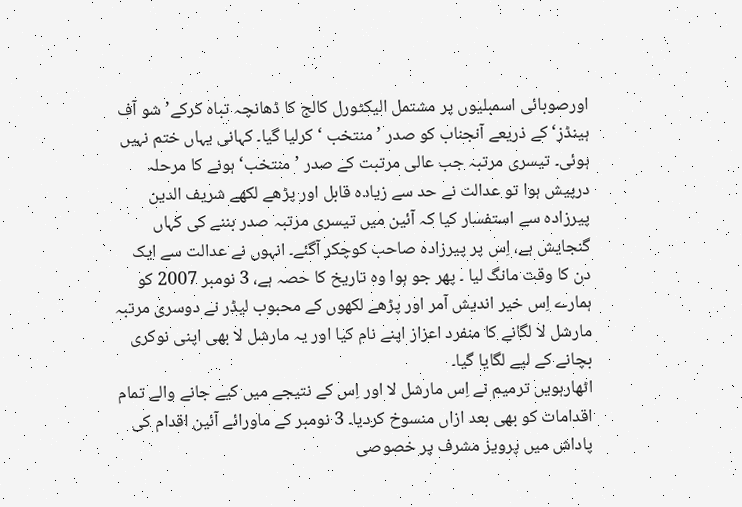اورصوبائی اسمبلیوں پر مشتمل الیکٹورل کالج کا ڈھانچہ تباہ کرکے’شو آف ہینڈز‘ کے ذریعے آنجناب کو صدر ’منتخب ‘ کرلیا گیا۔ کہانی یہاں ختم نہیں ہوئی۔ تیسری مرتبہ جب عالی مرتبت کے صدر ’منتخب‘ ہونے کا مرحلہ درپیش ہوا تو عدالت نے حد سے زیادہ قابل اور پڑھے لکھے شریف الدین پیرزادہ سے استفسار کیا کہ آئین میں تیسری مرتبہ صدر بننے کی کہاں گنجایش ہے، اِس پر پیرزادہ صاحب کوچکر آگئے۔ انہوں نے عدالت سے ایک دن کا وقت مانگ لیا ۔ پھر جو ہوا وہ تاریخ کا حصہ ہے، 3 نومبر 2007 کو ہمارے اِس خیر اندیش آمر اور پڑھے لکھوں کے محبوب لیڈر نے دوسری مرتبہ مارشل لا لگانے کا منفرد اعزاز اپنے نام کیا اور یہ مارشل لا بھی اپنی نوکری بچانے کے لیے لگایا گیا۔
اٹھارہویں ترمیم نے اِس مارشل لا اور اِس کے نتیجے میں کیے جانے والے تمام اقدامات کو بھی بعد ازاں منسوخ کردیا۔ 3 نومبر کے ماورائے آئین اقدام کی پاداش میں پرویز مشرف پر خصوصی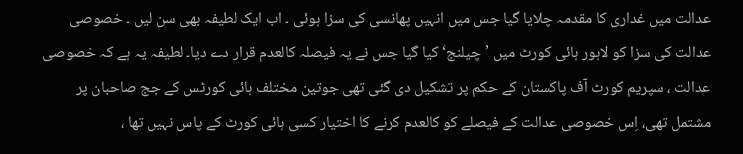عدالت میں غداری کا مقدمہ چلایا گیا جس میں انہیں پھانسی کی سزا ہوئی ۔ اب ایک لطیفہ بھی سن لیں ۔ خصوصی عدالت کی سزا کو لاہور ہائی کورٹ میں ’چیلنج‘ کیا گیا جس نے یہ فیصلہ کالعدم قرار دے دیا۔ لطیفہ یہ ہے کہ خصوصی عدالت ، سپریم کورٹ آف پاکستان کے حکم پر تشکیل دی گئی تھی جوتین مختلف ہائی کورٹس کے جج صاحبان پر مشتمل تھی، اِس خصوصی عدالت کے فیصلے کو کالعدم کرنے کا اختیار کسی ہائی کورٹ کے پاس نہیں تھا ،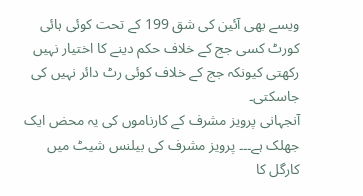ویسے بھی آئین کی شق 199 کے تحت کوئی ہائی کورٹ کسی جج کے خلاف حکم دینے کا اختیار نہیں رکھتی کیونکہ جج کے خلاف کوئی رٹ دائر نہیں کی جاسکتی۔
آنجہانی پرویز مشرف کے کارناموں کی یہ محض ایک جھلک ہے۔۔۔ پرویز مشرف کی بیلنس شیٹ میں کارگل کا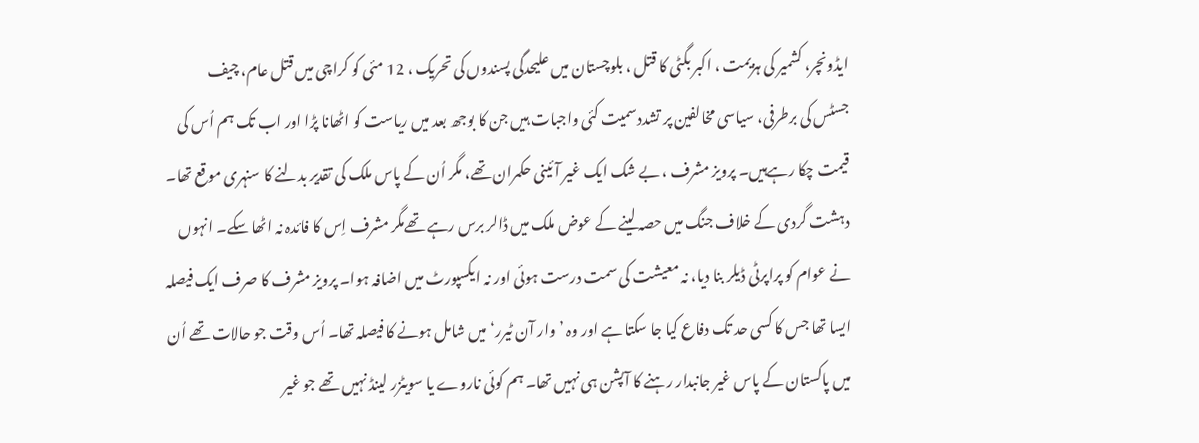ایڈونچر، کشمیر کی ہزیمت ، اکبر بگٹی کا قتل ، بلوچستان میں علیحدگی پسندوں کی تحریک ، 12 مئی کو کراچی میں قتل عام، چیف جسٹس کی برطرفی، سیاسی مخالفین پر تشددسمیت کئی واجبات ہیں جن کا بوجھ بعد میں ریاست کو اٹھانا پڑا اور اب تک ہم اُس کی قیمت چکا رہےہیں۔ پرویز مشرف ، بے شک ایک غیر آئینی حکمران تھے، مگر اُن کے پاس ملک کی تقدیر بدلنے کا سنہری موقع تھا۔ دہشت گردی کے خلاف جنگ میں حصہ لینے کے عوض ملک میں ڈالر برس رہے تھےمگر مشرف اِس کا فائدہ نہ اٹھا سکے۔ انہوں نے عوام کو پراپرٹی ڈیلر بنا دیا، نہ معیشت کی سمت درست ہوئی اور نہ ایکسپورٹ میں اضافہ ہوا۔ پرویز مشرف کا صرف ایک فیصلہ ایسا تھا جس کا کسی حد تک دفاع کیا جا سکتا ہے اور وہ ’وار آن ٹیرر‘ میں شامل ہونے کا فیصلہ تھا۔ اُس وقت جو حالات تھے اُن میں پاکستان کے پاس غیر جانبدار رہنے کا آپشن ہی نہیں تھا۔ ہم کوئی ناروے یا سویٹزر لینڈ نہیں تھے جو غیر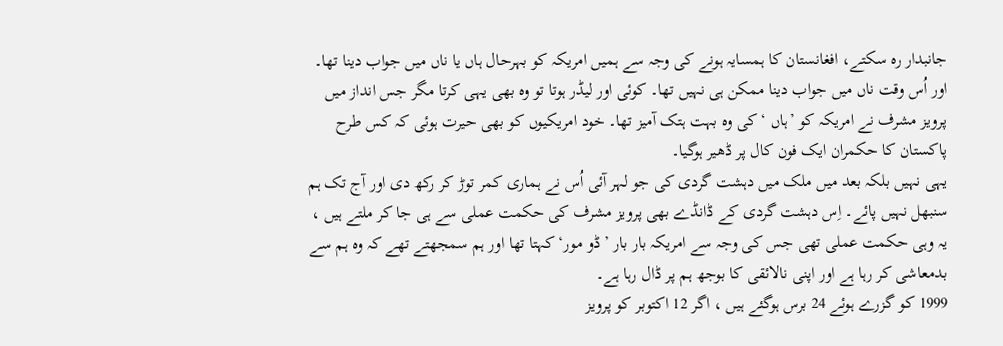جانبدار رہ سکتے، افغانستان کا ہمسایہ ہونے کی وجہ سے ہمیں امریکہ کو بہرحال ہاں یا ناں میں جواب دینا تھا۔ اور اُس وقت ناں میں جواب دینا ممکن ہی نہیں تھا۔ کوئی اور لیڈر ہوتا تو وہ بھی یہی کرتا مگر جس انداز میں پرویز مشرف نے امریکہ کو ’ہاں ‘ کی وہ بہت ہتک آمیز تھا۔ خود امریکیوں کو بھی حیرت ہوئی کہ کس طرح پاکستان کا حکمران ایک فون کال پر ڈھیر ہوگیا۔
یہی نہیں بلکہ بعد میں ملک میں دہشت گردی کی جو لہر آئی اُس نے ہماری کمر توڑ کر رکھ دی اور آج تک ہم سنبھل نہیں پائے۔ اِس دہشت گردی کے ڈانڈے بھی پرویز مشرف کی حکمت عملی سے ہی جا کر ملتے ہیں ، یہ وہی حکمت عملی تھی جس کی وجہ سے امریکہ بار بار ’ڈو مور‘ کہتا تھا اور ہم سمجھتے تھے کہ وہ ہم سے بدمعاشی کر رہا ہے اور اپنی نالائقی کا بوجھ ہم پر ڈال رہا ہے۔
1999 کو گزرے ہوئے 24 برس ہوگئے ہیں ، اگر 12 اکتوبر کو پرویز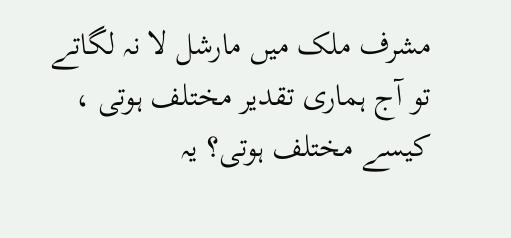مشرف ملک میں مارشل لا نہ لگاتے تو آج ہماری تقدیر مختلف ہوتی ، کیسے مختلف ہوتی؟ یہ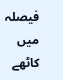فیصلہ میں کاٹھے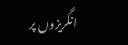انگریزوں پر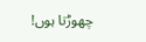چھوڑتا ہوں!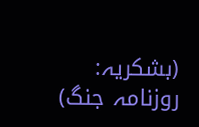(بشکریہ: روزنامہ جنگ)